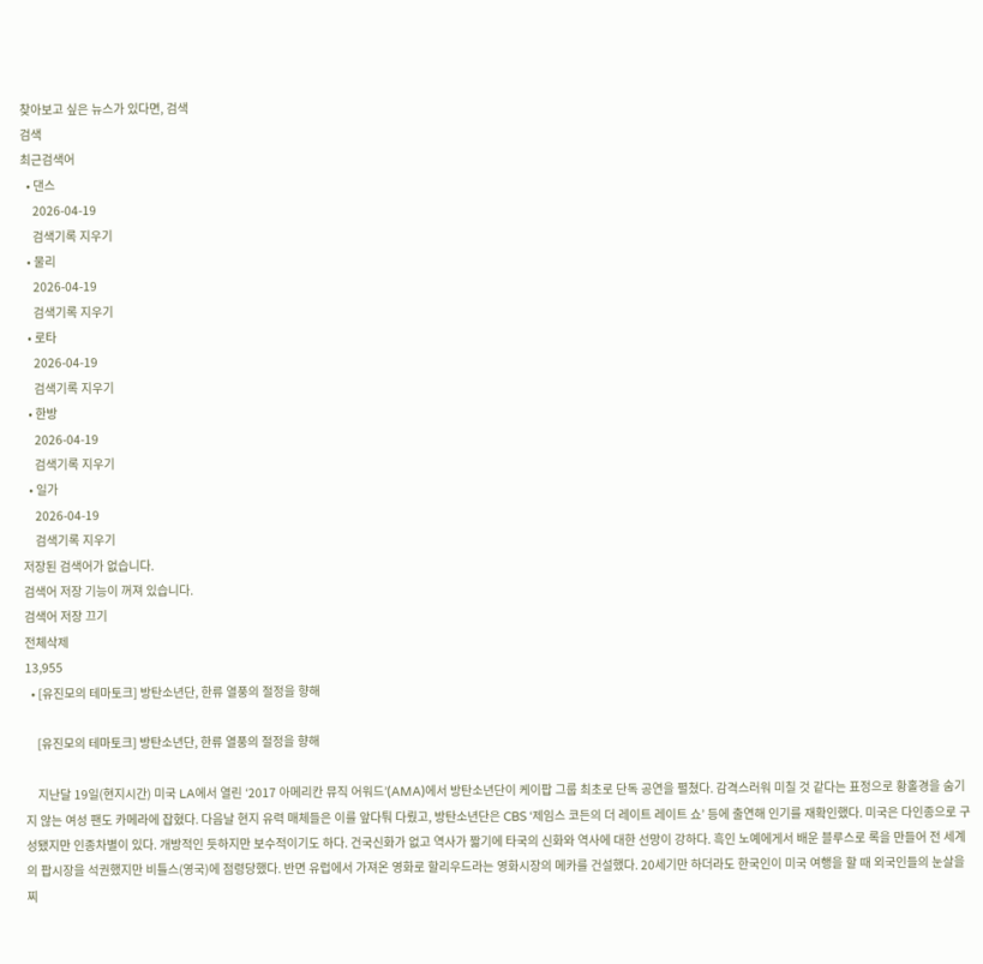찾아보고 싶은 뉴스가 있다면, 검색
검색
최근검색어
  • 댄스
    2026-04-19
    검색기록 지우기
  • 물리
    2026-04-19
    검색기록 지우기
  • 로타
    2026-04-19
    검색기록 지우기
  • 한방
    2026-04-19
    검색기록 지우기
  • 일가
    2026-04-19
    검색기록 지우기
저장된 검색어가 없습니다.
검색어 저장 기능이 꺼져 있습니다.
검색어 저장 끄기
전체삭제
13,955
  • [유진모의 테마토크] 방탄소년단, 한류 열풍의 절정을 향해

    [유진모의 테마토크] 방탄소년단, 한류 열풍의 절정을 향해

    지난달 19일(현지시간) 미국 LA에서 열린 ‘2017 아메리칸 뮤직 어워드’(AMA)에서 방탄소년단이 케이팝 그룹 최초로 단독 공연을 펼쳤다. 감격스러워 미칠 것 같다는 표정으로 황홀경을 숨기지 않는 여성 팬도 카메라에 잡혔다. 다음날 현지 유력 매체들은 이를 앞다퉈 다뤘고, 방탄소년단은 CBS ‘제임스 코든의 더 레이트 레이트 쇼’ 등에 출연해 인기를 재확인했다. 미국은 다인종으로 구성됐지만 인종차별이 있다. 개방적인 듯하지만 보수적이기도 하다. 건국신화가 없고 역사가 짧기에 타국의 신화와 역사에 대한 선망이 강하다. 흑인 노예에게서 배운 블루스로 록을 만들어 전 세계의 팝시장을 석권했지만 비틀스(영국)에 점령당했다. 반면 유럽에서 가져온 영화로 할리우드라는 영화시장의 메카를 건설했다. 20세기만 하더라도 한국인이 미국 여행을 할 때 외국인들의 눈살을 찌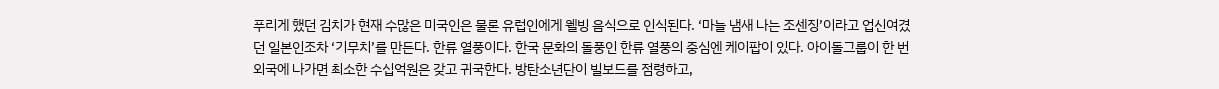푸리게 했던 김치가 현재 수많은 미국인은 물론 유럽인에게 웰빙 음식으로 인식된다. ‘마늘 냄새 나는 조센징’이라고 업신여겼던 일본인조차 ‘기무치’를 만든다. 한류 열풍이다. 한국 문화의 돌풍인 한류 열풍의 중심엔 케이팝이 있다. 아이돌그룹이 한 번 외국에 나가면 최소한 수십억원은 갖고 귀국한다. 방탄소년단이 빌보드를 점령하고,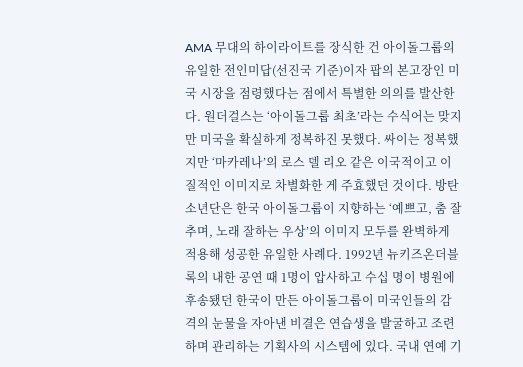AMA 무대의 하이라이트를 장식한 건 아이돌그룹의 유일한 전인미답(선진국 기준)이자 팝의 본고장인 미국 시장을 점령했다는 점에서 특별한 의의를 발산한다. 원더걸스는 ‘아이돌그룹 최초’라는 수식어는 맞지만 미국을 확실하게 정복하진 못했다. 싸이는 정복했지만 ‘마카레나’의 로스 델 리오 같은 이국적이고 이질적인 이미지로 차별화한 게 주효했던 것이다. 방탄소년단은 한국 아이돌그룹이 지향하는 ‘예쁘고, 춤 잘 추며, 노래 잘하는 우상’의 이미지 모두를 완벽하게 적용해 성공한 유일한 사례다. 1992년 뉴키즈온더블록의 내한 공연 때 1명이 압사하고 수십 명이 병원에 후송됐던 한국이 만든 아이돌그룹이 미국인들의 감격의 눈물을 자아낸 비결은 연습생을 발굴하고 조련하며 관리하는 기획사의 시스템에 있다. 국내 연예 기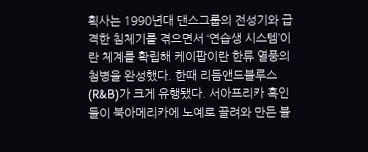획사는 1990년대 댄스그룹의 전성기와 급격한 침체기를 겪으면서 ‘연습생 시스템’이란 체계를 확립해 케이팝이란 한류 열풍의 첨병을 완성했다. 한때 리듬앤드블루스(R&B)가 크게 유행됐다. 서아프리카 흑인들이 북아메리카에 노예로 끌려와 만든 블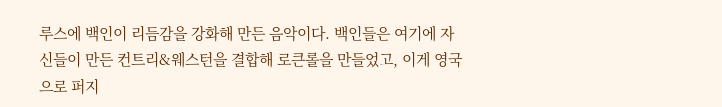루스에 백인이 리듬감을 강화해 만든 음악이다. 백인들은 여기에 자신들이 만든 컨트리&웨스턴을 결합해 로큰롤을 만들었고, 이게 영국으로 퍼지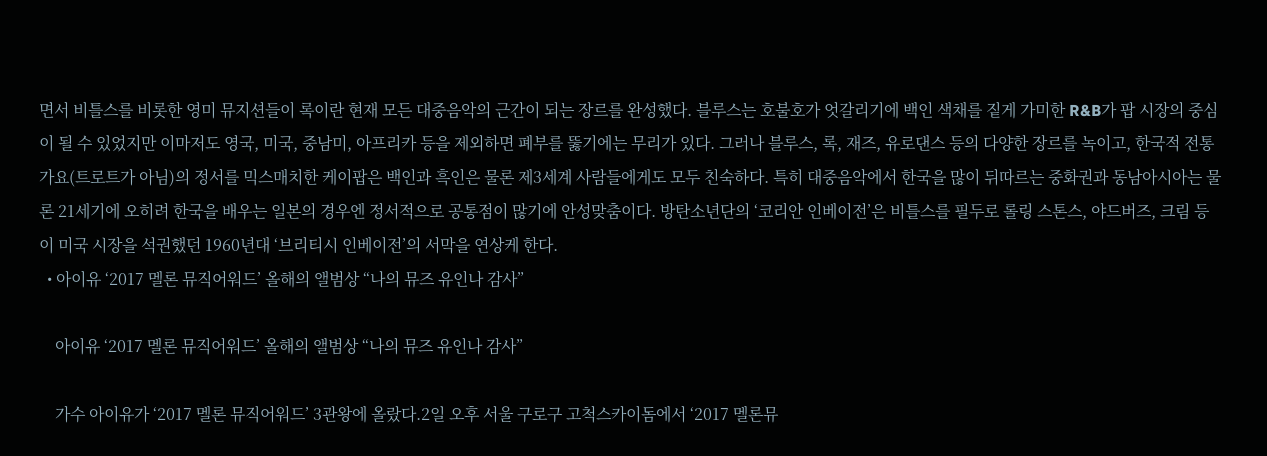면서 비틀스를 비롯한 영미 뮤지션들이 록이란 현재 모든 대중음악의 근간이 되는 장르를 완성했다. 블루스는 호불호가 엇갈리기에 백인 색채를 짙게 가미한 R&B가 팝 시장의 중심이 될 수 있었지만 이마저도 영국, 미국, 중남미, 아프리카 등을 제외하면 폐부를 뚫기에는 무리가 있다. 그러나 블루스, 록, 재즈, 유로댄스 등의 다양한 장르를 녹이고, 한국적 전통가요(트로트가 아님)의 정서를 믹스매치한 케이팝은 백인과 흑인은 물론 제3세계 사람들에게도 모두 친숙하다. 특히 대중음악에서 한국을 많이 뒤따르는 중화권과 동남아시아는 물론 21세기에 오히려 한국을 배우는 일본의 경우엔 정서적으로 공통점이 많기에 안성맞춤이다. 방탄소년단의 ‘코리안 인베이전’은 비틀스를 필두로 롤링 스톤스, 야드버즈, 크림 등이 미국 시장을 석권했던 1960년대 ‘브리티시 인베이전’의 서막을 연상케 한다.
  • 아이유 ‘2017 멜론 뮤직어워드’ 올해의 앨범상 “나의 뮤즈 유인나 감사”

    아이유 ‘2017 멜론 뮤직어워드’ 올해의 앨범상 “나의 뮤즈 유인나 감사”

    가수 아이유가 ‘2017 멜론 뮤직어워드’ 3관왕에 올랐다.2일 오후 서울 구로구 고척스카이돔에서 ‘2017 멜론뮤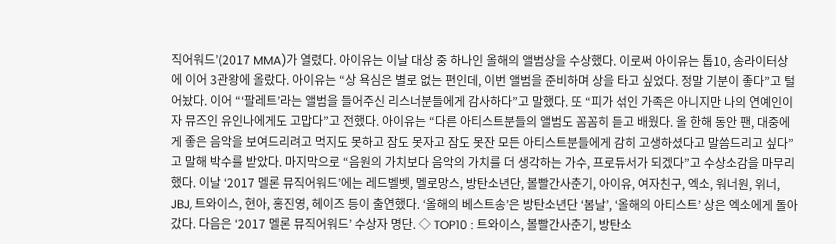직어워드’(2017 MMA)가 열렸다. 아이유는 이날 대상 중 하나인 올해의 앨범상을 수상했다. 이로써 아이유는 톱10, 송라이터상에 이어 3관왕에 올랐다. 아이유는 “상 욕심은 별로 없는 편인데, 이번 앨범을 준비하며 상을 타고 싶었다. 정말 기분이 좋다”고 털어놨다. 이어 “‘팔레트’라는 앨범을 들어주신 리스너분들에게 감사하다”고 말했다. 또 “피가 섞인 가족은 아니지만 나의 연예인이자 뮤즈인 유인나에게도 고맙다”고 전했다. 아이유는 “다른 아티스트분들의 앨범도 꼼꼼히 듣고 배웠다. 올 한해 동안 팬, 대중에게 좋은 음악을 보여드리려고 먹지도 못하고 잠도 못자고 잠도 못잔 모든 아티스트분들에게 감히 고생하셨다고 말씀드리고 싶다”고 말해 박수를 받았다. 마지막으로 “음원의 가치보다 음악의 가치를 더 생각하는 가수, 프로듀서가 되겠다”고 수상소감을 마무리했다. 이날 ‘2017 멜론 뮤직어워드’에는 레드벨벳, 멜로망스, 방탄소년단, 볼빨간사춘기, 아이유, 여자친구, 엑소, 워너원, 위너, JBJ, 트와이스, 현아, 홍진영, 헤이즈 등이 출연했다. ‘올해의 베스트송’은 방탄소년단 ‘봄날’, ‘올해의 아티스트’ 상은 엑소에게 돌아갔다. 다음은 ‘2017 멜론 뮤직어워드’ 수상자 명단. ◇ TOP10 : 트와이스, 볼빨간사춘기, 방탄소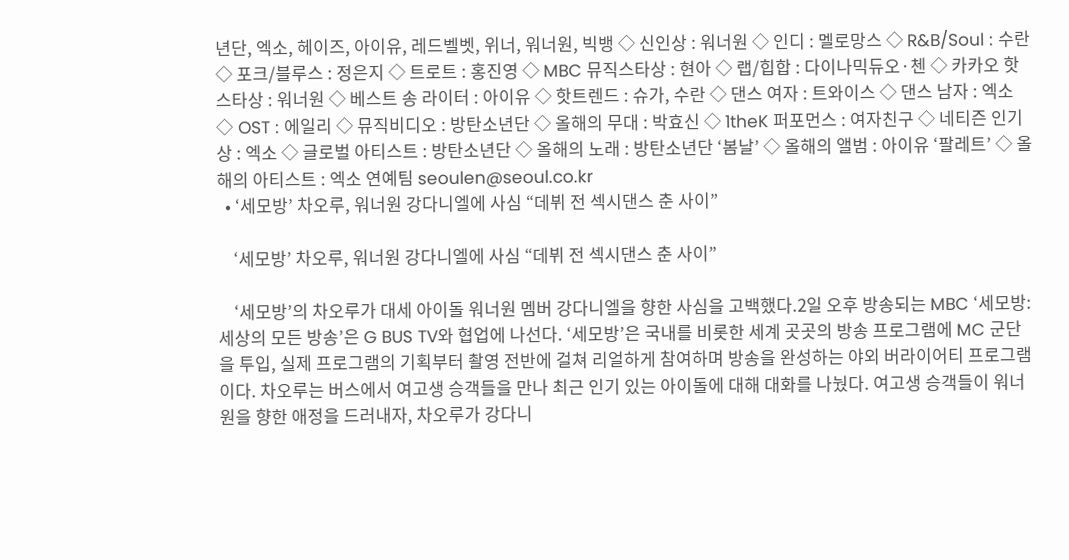년단, 엑소, 헤이즈, 아이유, 레드벨벳, 위너, 워너원, 빅뱅 ◇ 신인상 : 워너원 ◇ 인디 : 멜로망스 ◇ R&B/Soul : 수란 ◇ 포크/블루스 : 정은지 ◇ 트로트 : 홍진영 ◇ MBC 뮤직스타상 : 현아 ◇ 랩/힙합 : 다이나믹듀오·첸 ◇ 카카오 핫스타상 : 워너원 ◇ 베스트 송 라이터 : 아이유 ◇ 핫트렌드 : 슈가, 수란 ◇ 댄스 여자 : 트와이스 ◇ 댄스 남자 : 엑소 ◇ OST : 에일리 ◇ 뮤직비디오 : 방탄소년단 ◇ 올해의 무대 : 박효신 ◇ 1theK 퍼포먼스 : 여자친구 ◇ 네티즌 인기상 : 엑소 ◇ 글로벌 아티스트 : 방탄소년단 ◇ 올해의 노래 : 방탄소년단 ‘봄날’ ◇ 올해의 앨범 : 아이유 ‘팔레트’ ◇ 올해의 아티스트 : 엑소 연예팀 seoulen@seoul.co.kr
  • ‘세모방’ 차오루, 워너원 강다니엘에 사심 “데뷔 전 섹시댄스 춘 사이”

    ‘세모방’ 차오루, 워너원 강다니엘에 사심 “데뷔 전 섹시댄스 춘 사이”

    ‘세모방’의 차오루가 대세 아이돌 워너원 멤버 강다니엘을 향한 사심을 고백했다.2일 오후 방송되는 MBC ‘세모방: 세상의 모든 방송’은 G BUS TV와 협업에 나선다. ‘세모방’은 국내를 비롯한 세계 곳곳의 방송 프로그램에 MC 군단을 투입, 실제 프로그램의 기획부터 촬영 전반에 걸쳐 리얼하게 참여하며 방송을 완성하는 야외 버라이어티 프로그램이다. 차오루는 버스에서 여고생 승객들을 만나 최근 인기 있는 아이돌에 대해 대화를 나눴다. 여고생 승객들이 워너원을 향한 애정을 드러내자, 차오루가 강다니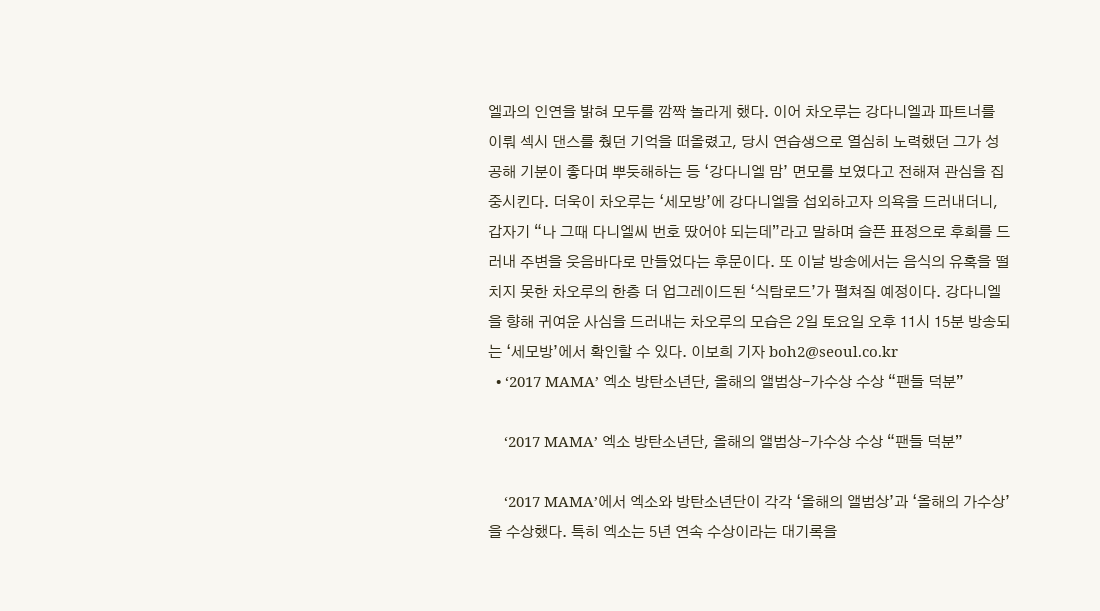엘과의 인연을 밝혀 모두를 깜짝 놀라게 했다. 이어 차오루는 강다니엘과 파트너를 이뤄 섹시 댄스를 췄던 기억을 떠올렸고, 당시 연습생으로 열심히 노력했던 그가 성공해 기분이 좋다며 뿌듯해하는 등 ‘강다니엘 맘’ 면모를 보였다고 전해져 관심을 집중시킨다. 더욱이 차오루는 ‘세모방’에 강다니엘을 섭외하고자 의욕을 드러내더니, 갑자기 “나 그때 다니엘씨 번호 땄어야 되는데”라고 말하며 슬픈 표정으로 후회를 드러내 주변을 웃음바다로 만들었다는 후문이다. 또 이날 방송에서는 음식의 유혹을 떨치지 못한 차오루의 한층 더 업그레이드된 ‘식탐로드’가 펼쳐질 예정이다. 강다니엘을 향해 귀여운 사심을 드러내는 차오루의 모습은 2일 토요일 오후 11시 15분 방송되는 ‘세모방’에서 확인할 수 있다. 이보희 기자 boh2@seoul.co.kr
  • ‘2017 MAMA’ 엑소 방탄소년단, 올해의 앨범상-가수상 수상 “팬들 덕분”

    ‘2017 MAMA’ 엑소 방탄소년단, 올해의 앨범상-가수상 수상 “팬들 덕분”

    ‘2017 MAMA’에서 엑소와 방탄소년단이 각각 ‘올해의 앨범상’과 ‘올해의 가수상’을 수상했다. 특히 엑소는 5년 연속 수상이라는 대기록을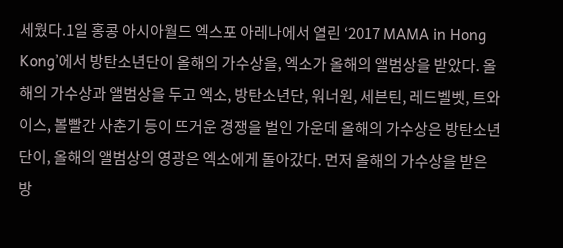세웠다.1일 홍콩 아시아월드 엑스포 아레나에서 열린 ‘2017 MAMA in Hong Kong’에서 방탄소년단이 올해의 가수상을, 엑소가 올해의 앨범상을 받았다. 올해의 가수상과 앨범상을 두고 엑소, 방탄소년단, 워너원, 세븐틴, 레드벨벳, 트와이스, 볼빨간 사춘기 등이 뜨거운 경쟁을 벌인 가운데 올해의 가수상은 방탄소년단이, 올해의 앨범상의 영광은 엑소에게 돌아갔다. 먼저 올해의 가수상을 받은 방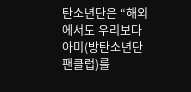탄소년단은 “해외에서도 우리보다 아미(방탄소년단 팬클럽)를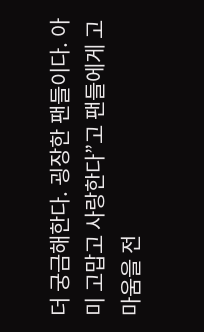더 궁금해한다. 굉장한 팬들이다. 아미 고맙고 사랑한다”고 팬들에게 고마움을 전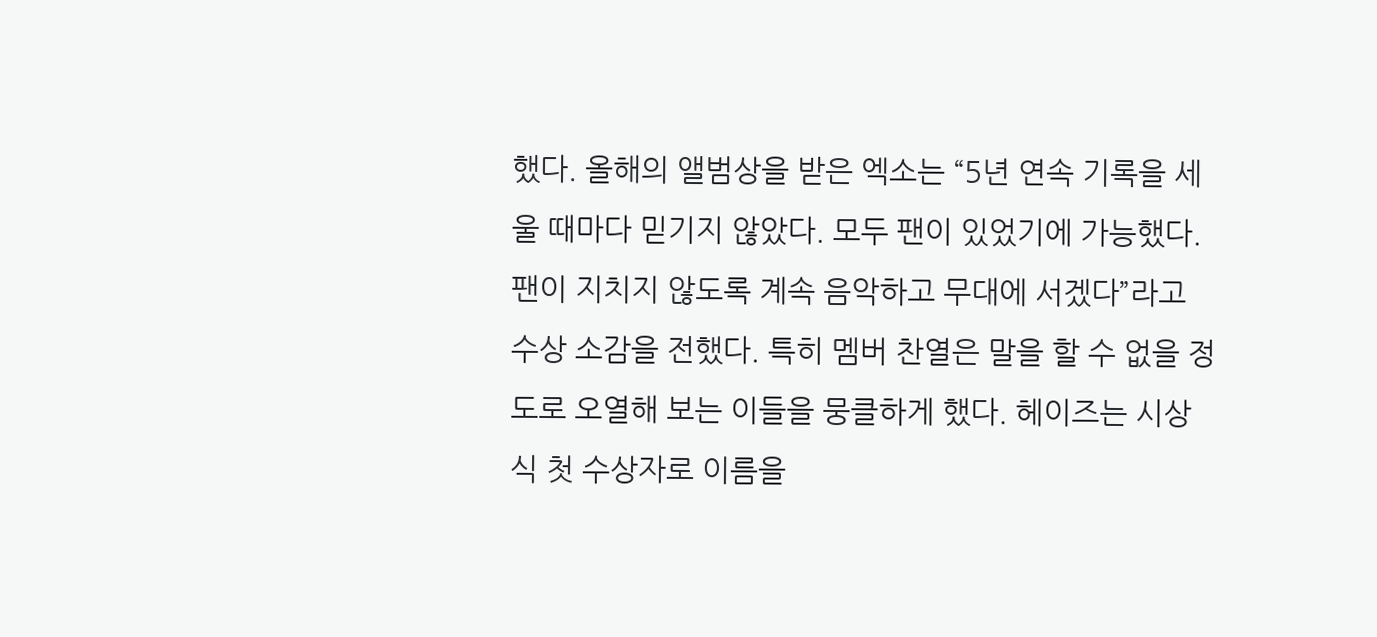했다. 올해의 앨범상을 받은 엑소는 “5년 연속 기록을 세울 때마다 믿기지 않았다. 모두 팬이 있었기에 가능했다. 팬이 지치지 않도록 계속 음악하고 무대에 서겠다”라고 수상 소감을 전했다. 특히 멤버 찬열은 말을 할 수 없을 정도로 오열해 보는 이들을 뭉클하게 했다. 헤이즈는 시상식 첫 수상자로 이름을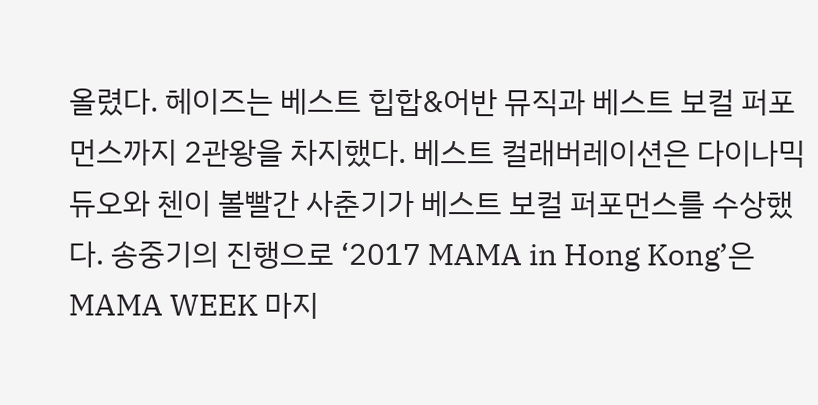올렸다. 헤이즈는 베스트 힙합&어반 뮤직과 베스트 보컬 퍼포먼스까지 2관왕을 차지했다. 베스트 컬래버레이션은 다이나믹듀오와 첸이 볼빨간 사춘기가 베스트 보컬 퍼포먼스를 수상했다. 송중기의 진행으로 ‘2017 MAMA in Hong Kong’은 MAMA WEEK 마지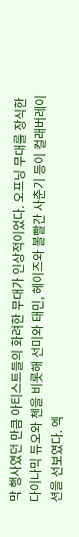막 행사였던 만큼 아티스트들의 화려한 무대가 인상적이었다. 오프닝 무대를 장식한 다이나믹 듀오와 첸을 비롯해 선미와 태민, 헤이즈와 볼빨간 사춘기 등이 컬래버레이션을 선보였다. 엑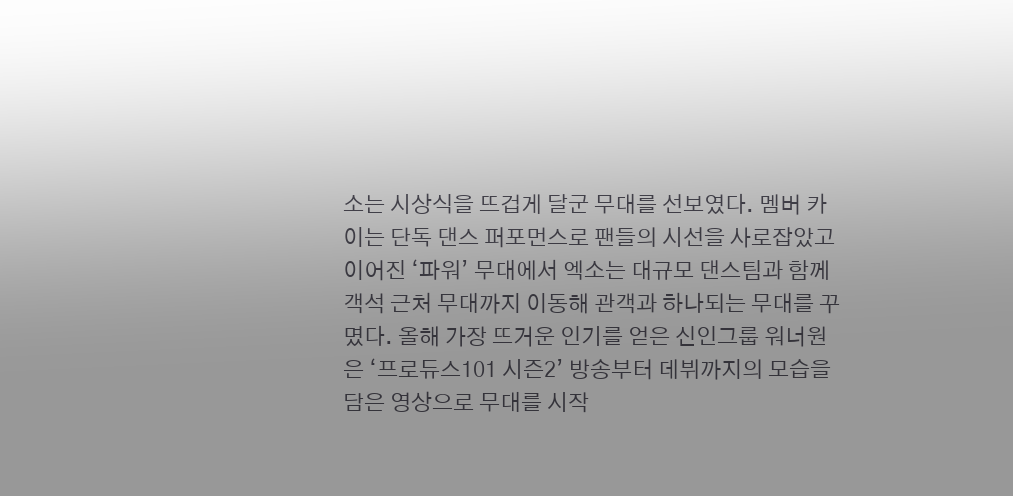소는 시상식을 뜨겁게 달군 무대를 선보였다. 멤버 카이는 단독 댄스 퍼포먼스로 팬들의 시선을 사로잡았고 이어진 ‘파워’ 무대에서 엑소는 대규모 댄스팀과 함께 객석 근처 무대까지 이동해 관객과 하나되는 무대를 꾸몄다. 올해 가장 뜨거운 인기를 얻은 신인그룹 워너원은 ‘프로듀스101 시즌2’ 방송부터 데뷔까지의 모습을 담은 영상으로 무대를 시작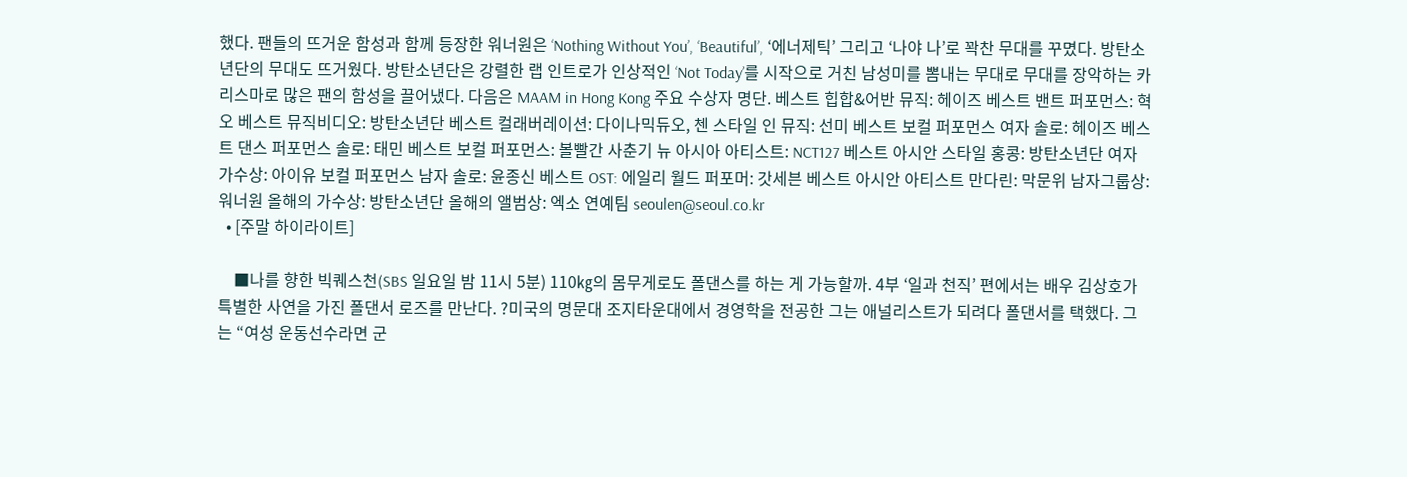했다. 팬들의 뜨거운 함성과 함께 등장한 워너원은 ‘Nothing Without You’, ‘Beautiful’, ‘에너제틱’ 그리고 ‘나야 나’로 꽉찬 무대를 꾸몄다. 방탄소년단의 무대도 뜨거웠다. 방탄소년단은 강렬한 랩 인트로가 인상적인 ‘Not Today’를 시작으로 거친 남성미를 뽐내는 무대로 무대를 장악하는 카리스마로 많은 팬의 함성을 끌어냈다. 다음은 MAAM in Hong Kong 주요 수상자 명단. 베스트 힙합&어반 뮤직: 헤이즈 베스트 밴트 퍼포먼스: 혁오 베스트 뮤직비디오: 방탄소년단 베스트 컬래버레이션: 다이나믹듀오, 첸 스타일 인 뮤직: 선미 베스트 보컬 퍼포먼스 여자 솔로: 헤이즈 베스트 댄스 퍼포먼스 솔로: 태민 베스트 보컬 퍼포먼스: 볼빨간 사춘기 뉴 아시아 아티스트: NCT127 베스트 아시안 스타일 홍콩: 방탄소년단 여자 가수상: 아이유 보컬 퍼포먼스 남자 솔로: 윤종신 베스트 OST: 에일리 월드 퍼포머: 갓세븐 베스트 아시안 아티스트 만다린: 막문위 남자그룹상: 워너원 올해의 가수상: 방탄소년단 올해의 앨범상: 엑소 연예팀 seoulen@seoul.co.kr
  • [주말 하이라이트]

    ■나를 향한 빅퀘스천(SBS 일요일 밤 11시 5분) 110㎏의 몸무게로도 폴댄스를 하는 게 가능할까. 4부 ‘일과 천직’ 편에서는 배우 김상호가 특별한 사연을 가진 폴댄서 로즈를 만난다. ?미국의 명문대 조지타운대에서 경영학을 전공한 그는 애널리스트가 되려다 폴댄서를 택했다. 그는 “여성 운동선수라면 군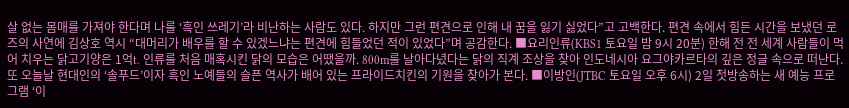살 없는 몸매를 가져야 한다며 나를 ‘흑인 쓰레기’라 비난하는 사람도 있다. 하지만 그런 편견으로 인해 내 꿈을 잃기 싫었다”고 고백한다. 편견 속에서 힘든 시간을 보냈던 로즈의 사연에 김상호 역시 “대머리가 배우를 할 수 있겠느냐는 편견에 힘들었던 적이 있었다”며 공감한다. ■요리인류(KBS1 토요일 밤 9시 20분) 한해 전 전 세계 사람들이 먹어 치우는 닭고기양은 1억t. 인류를 처음 매혹시킨 닭의 모습은 어땠을까. 800m를 날아다녔다는 닭의 직계 조상을 찾아 인도네시아 요그야카르타의 깊은 정글 속으로 떠난다. 또 오늘날 현대인의 ‘솔푸드’이자 흑인 노예들의 슬픈 역사가 배어 있는 프라이드치킨의 기원을 찾아가 본다. ■이방인(JTBC 토요일 오후 6시) 2일 첫방송하는 새 예능 프로그램 ‘이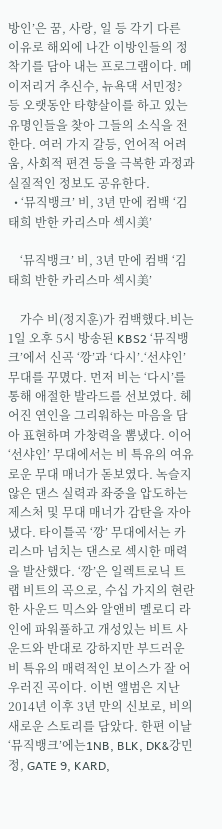방인’은 꿈, 사랑, 일 등 각기 다른 이유로 해외에 나간 이방인들의 정착기를 담아 내는 프로그램이다. 메이저리거 추신수, 뉴욕댁 서민정? 등 오랫동안 타향살이를 하고 있는 유명인들을 찾아 그들의 소식을 전한다. 여러 가지 갈등, 언어적 어려움, 사회적 편견 등을 극복한 과정과 실질적인 정보도 공유한다.
  • ‘뮤직뱅크’ 비, 3년 만에 컴백 ‘김태희 반한 카리스마 섹시美’

    ‘뮤직뱅크’ 비, 3년 만에 컴백 ‘김태희 반한 카리스마 섹시美’

    가수 비(정지훈)가 컴백했다.비는 1일 오후 5시 방송된 KBS2 ‘뮤직뱅크’에서 신곡 ‘깡’과 ‘다시’.‘선샤인’ 무대를 꾸몄다. 먼저 비는 ‘다시’를 통해 애절한 발라드를 선보였다. 헤어진 연인을 그리워하는 마음을 담아 표현하며 가창력을 뽐냈다. 이어 ‘선샤인’ 무대에서는 비 특유의 여유로운 무대 매너가 돋보였다. 녹슬지 않은 댄스 실력과 좌중을 압도하는 제스처 및 무대 매너가 감탄을 자아냈다. 타이틀곡 ‘깡’ 무대에서는 카리스마 넘치는 댄스로 섹시한 매력을 발산했다. ‘깡’은 일렉트로닉 트랩 비트의 곡으로, 수십 가지의 현란한 사운드 믹스와 알앤비 멜로디 라인에 파워풀하고 개성있는 비트 사운드와 반대로 강하지만 부드러운 비 특유의 매력적인 보이스가 잘 어우러진 곡이다. 이번 앨범은 지난 2014년 이후 3년 만의 신보로, 비의 새로운 스토리를 담았다. 한편 이날 ‘뮤직뱅크’에는1NB, BLK, DK&강민정, GATE 9, KARD,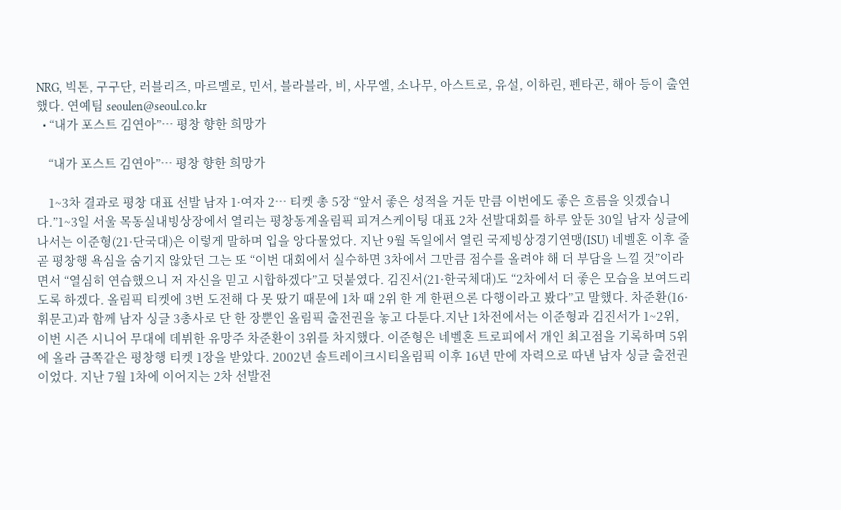NRG, 빅톤, 구구단, 러블리즈, 마르멜로, 민서, 블라블라, 비, 사무엘, 소나무, 아스트로, 유설, 이하린, 펜타곤, 해아 등이 출연했다. 연예팀 seoulen@seoul.co.kr
  • “내가 포스트 김연아”… 평창 향한 희망가

    “내가 포스트 김연아”… 평창 향한 희망가

    1~3차 결과로 평창 대표 선발 남자 1·여자 2… 티켓 총 5장 “앞서 좋은 성적을 거둔 만큼 이번에도 좋은 흐름을 잇겠습니다.”1~3일 서울 목동실내빙상장에서 열리는 평창동계올림픽 피겨스케이팅 대표 2차 선발대회를 하루 앞둔 30일 남자 싱글에 나서는 이준형(21·단국대)은 이렇게 말하며 입을 앙다물었다. 지난 9월 독일에서 열린 국제빙상경기연맹(ISU) 네벨혼 이후 줄곧 평창행 욕심을 숨기지 않았던 그는 또 “이번 대회에서 실수하면 3차에서 그만큼 점수를 올려야 해 더 부담을 느낄 것”이라면서 “열심히 연습했으니 저 자신을 믿고 시합하겠다”고 덧붙였다. 김진서(21·한국체대)도 “2차에서 더 좋은 모습을 보여드리도록 하겠다. 올림픽 티켓에 3번 도전해 다 못 땄기 때문에 1차 때 2위 한 게 한편으론 다행이라고 봤다”고 말했다. 차준환(16·휘문고)과 함께 남자 싱글 3총사로 단 한 장뿐인 올림픽 출전권을 놓고 다툰다.지난 1차전에서는 이준형과 김진서가 1~2위, 이번 시즌 시니어 무대에 데뷔한 유망주 차준환이 3위를 차지했다. 이준형은 네벨혼 트로피에서 개인 최고점을 기록하며 5위에 올라 금쪽같은 평창행 티켓 1장을 받았다. 2002년 솔트레이크시티올림픽 이후 16년 만에 자력으로 따낸 남자 싱글 출전권이었다. 지난 7월 1차에 이어지는 2차 선발전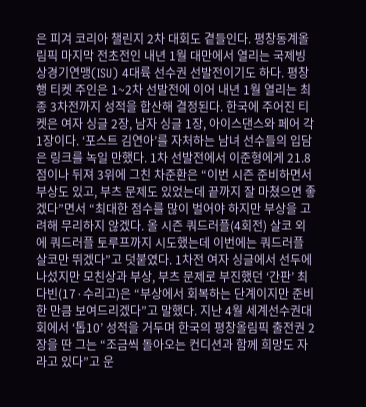은 피겨 코리아 챌린지 2차 대회도 곁들인다. 평창동계올림픽 마지막 전초전인 내년 1월 대만에서 열리는 국제빙상경기연맹(ISU) 4대륙 선수권 선발전이기도 하다. 평창행 티켓 주인은 1~2차 선발전에 이어 내년 1월 열리는 최종 3차전까지 성적을 합산해 결정된다. 한국에 주어진 티켓은 여자 싱글 2장, 남자 싱글 1장, 아이스댄스와 페어 각 1장이다. ‘포스트 김연아’를 자처하는 남녀 선수들의 입담은 링크를 녹일 만했다. 1차 선발전에서 이준형에게 21.8점이나 뒤져 3위에 그친 차준환은 “이번 시즌 준비하면서 부상도 있고, 부츠 문제도 있었는데 끝까지 잘 마쳤으면 좋겠다”면서 “최대한 점수를 많이 벌어야 하지만 부상을 고려해 무리하지 않겠다. 올 시즌 쿼드러플(4회전) 살코 외에 쿼드러플 토루프까지 시도했는데 이번에는 쿼드러플 살코만 뛰겠다”고 덧붙였다. 1차전 여자 싱글에서 선두에 나섰지만 모친상과 부상, 부츠 문제로 부진했던 ‘간판’ 최다빈(17·수리고)은 “부상에서 회복하는 단계이지만 준비한 만큼 보여드리겠다”고 말했다. 지난 4월 세계선수권대회에서 ‘톱10’ 성적을 거두며 한국의 평창올림픽 출전권 2장을 딴 그는 “조금씩 돌아오는 컨디션과 함께 희망도 자라고 있다”고 운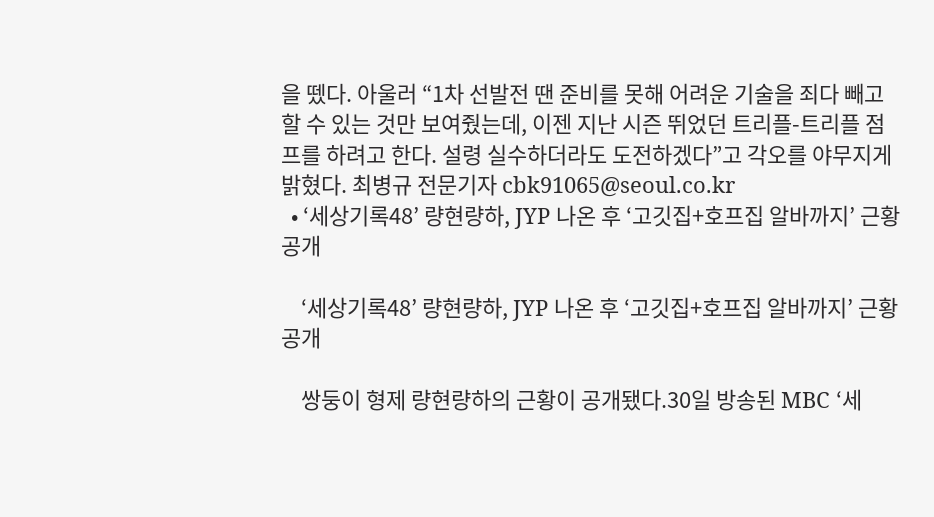을 뗐다. 아울러 “1차 선발전 땐 준비를 못해 어려운 기술을 죄다 빼고 할 수 있는 것만 보여줬는데, 이젠 지난 시즌 뛰었던 트리플-트리플 점프를 하려고 한다. 설령 실수하더라도 도전하겠다”고 각오를 야무지게 밝혔다. 최병규 전문기자 cbk91065@seoul.co.kr
  • ‘세상기록48’ 량현량하, JYP 나온 후 ‘고깃집+호프집 알바까지’ 근황 공개

    ‘세상기록48’ 량현량하, JYP 나온 후 ‘고깃집+호프집 알바까지’ 근황 공개

    쌍둥이 형제 량현량하의 근황이 공개됐다.30일 방송된 MBC ‘세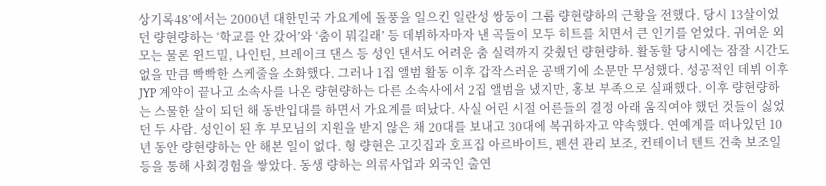상기록48’에서는 2000년 대한민국 가요계에 돌풍을 일으킨 일란성 쌍둥이 그룹 량현량하의 근황을 전했다. 당시 13살이었던 량현량하는 ‘학교를 안 갔어’와 ‘춤이 뭐길래’ 등 데뷔하자마자 낸 곡들이 모두 히트를 치면서 큰 인기를 얻었다. 귀여운 외모는 물론 윈드밀, 나인틴, 브레이크 댄스 등 성인 댄서도 어려운 춤 실력까지 갖췄던 량현량하. 활동할 당시에는 잠잘 시간도 없을 만큼 빡빡한 스케줄을 소화했다. 그러나 1집 앨범 활동 이후 갑작스러운 공백기에 소문만 무성했다. 성공적인 데뷔 이후 JYP 계약이 끝나고 소속사를 나온 량현량하는 다른 소속사에서 2집 앨범을 냈지만, 홍보 부족으로 실패했다. 이후 량현량하는 스물한 살이 되던 해 동반입대를 하면서 가요계를 떠났다. 사실 어린 시절 어른들의 결정 아래 움직여야 했던 것들이 싫었던 두 사람. 성인이 된 후 부모님의 지원을 받지 않은 채 20대를 보내고 30대에 복귀하자고 약속했다. 연예계를 떠나있던 10년 동안 량현량하는 안 해본 일이 없다. 형 량현은 고깃집과 호프집 아르바이트, 펜션 관리 보조, 컨테이너 텐트 건축 보조일 등을 통해 사회경험을 쌓았다. 동생 량하는 의류사업과 외국인 출연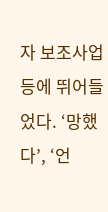자 보조사업 등에 뛰어들었다. ‘망했다’, ‘언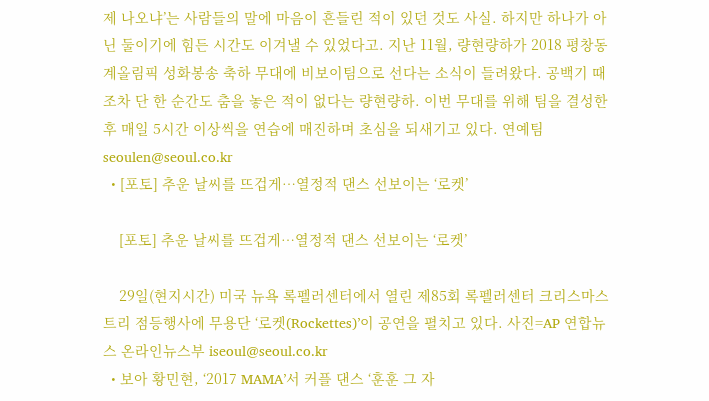제 나오냐’는 사람들의 말에 마음이 흔들린 적이 있던 것도 사실. 하지만 하나가 아닌 둘이기에 힘든 시간도 이겨낼 수 있었다고. 지난 11월, 량현량하가 2018 평창동계올림픽 성화봉송 축하 무대에 비보이팀으로 선다는 소식이 들려왔다. 공백기 때조차 단 한 순간도 춤을 놓은 적이 없다는 량현량하. 이번 무대를 위해 팀을 결성한 후 매일 5시간 이상씩을 연습에 매진하며 초심을 되새기고 있다. 연예팀 seoulen@seoul.co.kr
  • [포토] 추운 날씨를 뜨겁게…열정적 댄스 선보이는 ‘로켓’

    [포토] 추운 날씨를 뜨겁게…열정적 댄스 선보이는 ‘로켓’

    29일(현지시간) 미국 뉴욕 록펠러센터에서 열린 제85회 록펠러센터 크리스마스트리 점등행사에 무용단 ‘로켓(Rockettes)’이 공연을 펼치고 있다. 사진=AP 연합뉴스 온라인뉴스부 iseoul@seoul.co.kr
  • 보아 황민현, ‘2017 MAMA’서 커플 댄스 ‘훈훈 그 자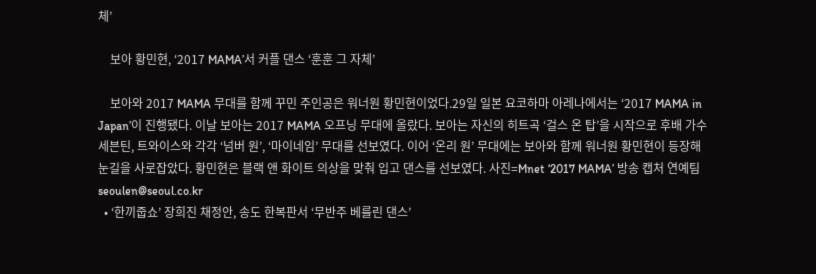체’

    보아 황민현, ‘2017 MAMA’서 커플 댄스 ‘훈훈 그 자체’

    보아와 2017 MAMA 무대를 함께 꾸민 주인공은 워너원 황민현이었다.29일 일본 요코하마 아레나에서는 ‘2017 MAMA in Japan’이 진행됐다. 이날 보아는 2017 MAMA 오프닝 무대에 올랐다. 보아는 자신의 히트곡 ‘걸스 온 탑’을 시작으로 후배 가수 세븐틴, 트와이스와 각각 ‘넘버 원’, ‘마이네임’ 무대를 선보였다. 이어 ‘온리 원’ 무대에는 보아와 함께 워너원 황민현이 등장해 눈길을 사로잡았다. 황민현은 블랙 앤 화이트 의상을 맞춰 입고 댄스를 선보였다. 사진=Mnet ‘2017 MAMA’ 방송 캡처 연예팀 seoulen@seoul.co.kr
  • ‘한끼줍쇼’ 장희진 채정안, 송도 한복판서 ‘무반주 베를린 댄스’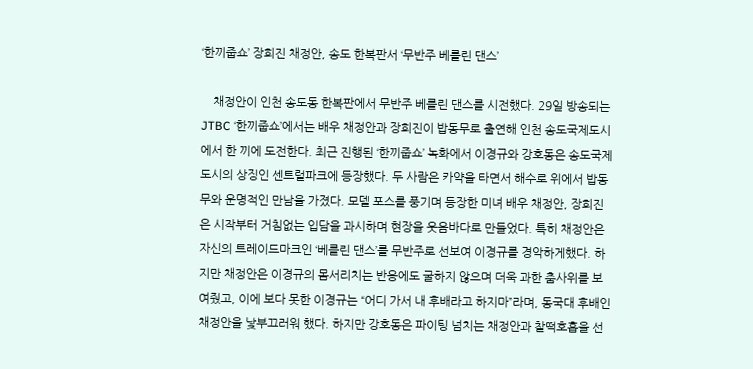‘한끼줍쇼’ 장희진 채정안, 송도 한복판서 ‘무반주 베를린 댄스’

    채정안이 인천 송도동 한복판에서 무반주 베를린 댄스를 시전했다. 29일 방송되는 JTBC ‘한끼줍쇼’에서는 배우 채정안과 장희진이 밥동무로 출연해 인천 송도국제도시에서 한 끼에 도전한다. 최근 진행된 ‘한끼줍쇼’ 녹화에서 이경규와 강호동은 송도국제도시의 상징인 센트럴파크에 등장했다. 두 사람은 카약을 타면서 해수로 위에서 밥동무와 운명적인 만남을 가졌다. 모델 포스를 풍기며 등장한 미녀 배우 채정안, 장희진은 시작부터 거침없는 입담을 과시하며 현장을 웃음바다로 만들었다. 특히 채정안은 자신의 트레이드마크인 ‘베를린 댄스’를 무반주로 선보여 이경규를 경악하게했다. 하지만 채정안은 이경규의 몸서리치는 반응에도 굴하지 않으며 더욱 과한 춤사위를 보여줬고, 이에 보다 못한 이경규는 “어디 가서 내 후배라고 하지마”라며, 동국대 후배인 채정안을 낯부끄러워 했다. 하지만 강호동은 파이팅 넘치는 채정안과 찰떡호흡을 선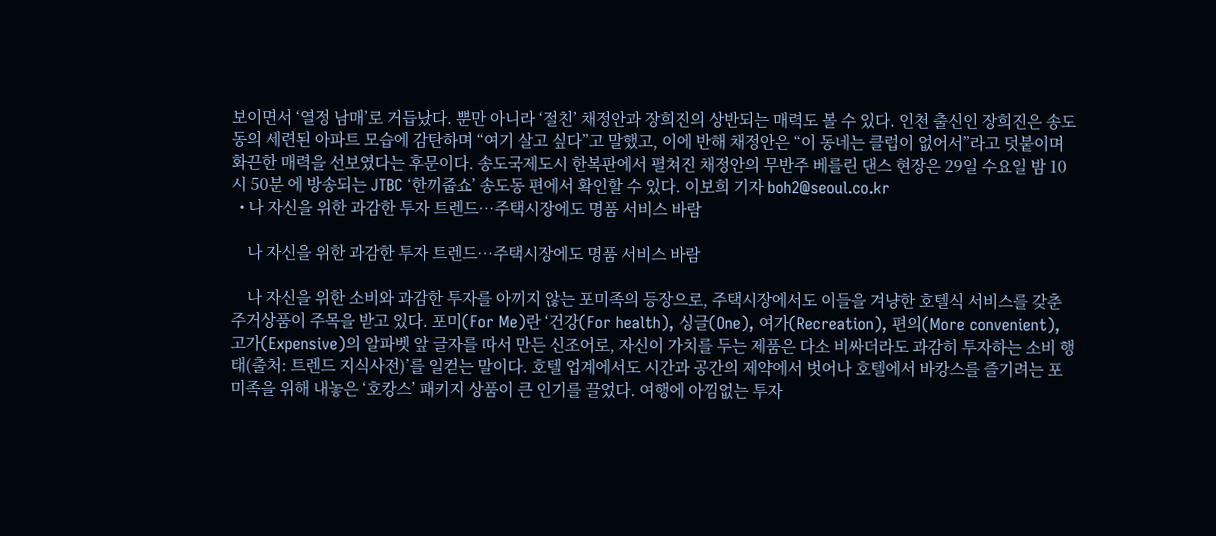보이면서 ‘열정 남매’로 거듭났다. 뿐만 아니라 ‘절친’ 채정안과 장희진의 상반되는 매력도 볼 수 있다. 인천 출신인 장희진은 송도동의 세련된 아파트 모습에 감탄하며 “여기 살고 싶다”고 말했고, 이에 반해 채정안은 “이 동네는 클럽이 없어서”라고 덧붙이며 화끈한 매력을 선보였다는 후문이다. 송도국제도시 한복판에서 펼쳐진 채정안의 무반주 베를린 댄스 현장은 29일 수요일 밤 10시 50분 에 방송되는 JTBC ‘한끼줍쇼’ 송도동 편에서 확인할 수 있다. 이보희 기자 boh2@seoul.co.kr
  • 나 자신을 위한 과감한 투자 트렌드…주택시장에도 명품 서비스 바람

    나 자신을 위한 과감한 투자 트렌드…주택시장에도 명품 서비스 바람

    나 자신을 위한 소비와 과감한 투자를 아끼지 않는 포미족의 등장으로, 주택시장에서도 이들을 겨냥한 호텔식 서비스를 갖춘 주거상품이 주목을 받고 있다. 포미(For Me)란 ‘건강(For health), 싱글(One), 여가(Recreation), 편의(More convenient), 고가(Expensive)의 알파벳 앞 글자를 따서 만든 신조어로, 자신이 가치를 두는 제품은 다소 비싸더라도 과감히 투자하는 소비 행태(출처: 트렌드 지식사전)’를 일컫는 말이다. 호텔 업계에서도 시간과 공간의 제약에서 벗어나 호텔에서 바캉스를 즐기려는 포미족을 위해 내놓은 ‘호캉스’ 패키지 상품이 큰 인기를 끌었다. 여행에 아낌없는 투자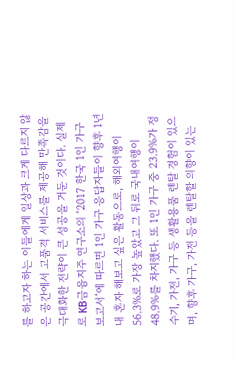를 하고자 하는 이들에게 일상과 크게 다르지 않은 공간에서 고품격 서비스를 제공해 만족감을 극대화한 전략이 큰 성공을 거둔 것이다. 실제로 KB금융지주 연구소의 ‘2017 한국 1인 가구 보고서’에 따르면 1인 가구 응답자들이 향후 1년 내 혼자 해보고 싶은 활동으로, 해외여행이 56.3%로 가장 높았고 그 뒤로 국내여행이 48.9%를 차지했다. 또 1인 가구 중 23.9%가 정수기, 가전, 가구 등 생활용품 렌탈 경험이 있으며, 향후 가구, 가전 등을 렌탈할 의향이 있는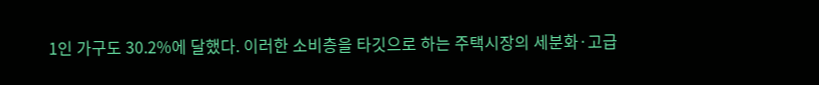1인 가구도 30.2%에 달했다. 이러한 소비층을 타깃으로 하는 주택시장의 세분화·고급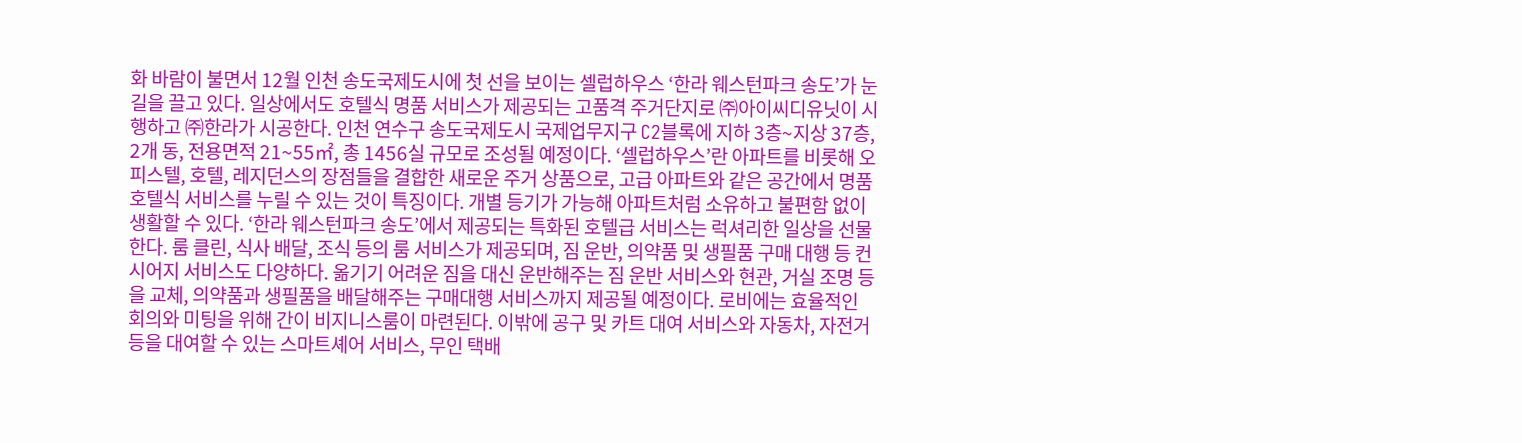화 바람이 불면서 12월 인천 송도국제도시에 첫 선을 보이는 셀럽하우스 ‘한라 웨스턴파크 송도’가 눈길을 끌고 있다. 일상에서도 호텔식 명품 서비스가 제공되는 고품격 주거단지로 ㈜아이씨디유닛이 시행하고 ㈜한라가 시공한다. 인천 연수구 송도국제도시 국제업무지구 C2블록에 지하 3층~지상 37층, 2개 동, 전용면적 21~55㎡, 총 1456실 규모로 조성될 예정이다. ‘셀럽하우스’란 아파트를 비롯해 오피스텔, 호텔, 레지던스의 장점들을 결합한 새로운 주거 상품으로, 고급 아파트와 같은 공간에서 명품 호텔식 서비스를 누릴 수 있는 것이 특징이다. 개별 등기가 가능해 아파트처럼 소유하고 불편함 없이 생활할 수 있다. ‘한라 웨스턴파크 송도’에서 제공되는 특화된 호텔급 서비스는 럭셔리한 일상을 선물한다. 룸 클린, 식사 배달, 조식 등의 룸 서비스가 제공되며, 짐 운반, 의약품 및 생필품 구매 대행 등 컨시어지 서비스도 다양하다. 옮기기 어려운 짐을 대신 운반해주는 짐 운반 서비스와 현관, 거실 조명 등을 교체, 의약품과 생필품을 배달해주는 구매대행 서비스까지 제공될 예정이다. 로비에는 효율적인 회의와 미팅을 위해 간이 비지니스룸이 마련된다. 이밖에 공구 및 카트 대여 서비스와 자동차, 자전거 등을 대여할 수 있는 스마트셰어 서비스, 무인 택배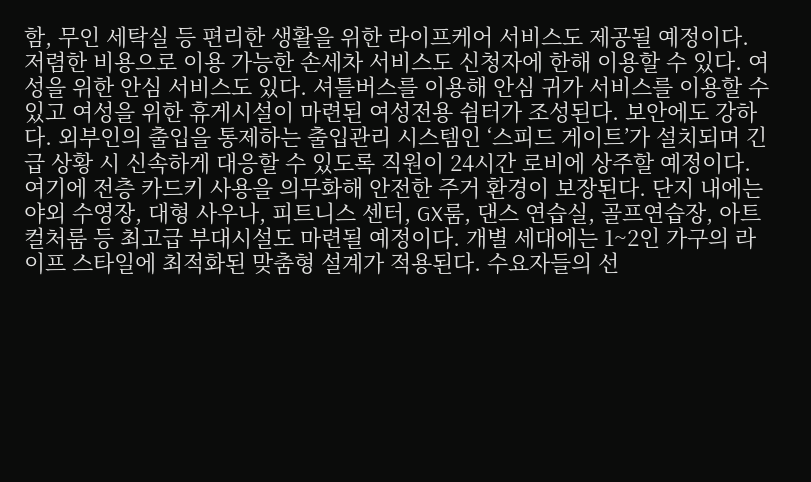함, 무인 세탁실 등 편리한 생활을 위한 라이프케어 서비스도 제공될 예정이다. 저렴한 비용으로 이용 가능한 손세차 서비스도 신청자에 한해 이용할 수 있다. 여성을 위한 안심 서비스도 있다. 셔틀버스를 이용해 안심 귀가 서비스를 이용할 수 있고 여성을 위한 휴게시설이 마련된 여성전용 쉼터가 조성된다. 보안에도 강하다. 외부인의 출입을 통제하는 출입관리 시스템인 ‘스피드 게이트’가 설치되며 긴급 상황 시 신속하게 대응할 수 있도록 직원이 24시간 로비에 상주할 예정이다. 여기에 전층 카드키 사용을 의무화해 안전한 주거 환경이 보장된다. 단지 내에는 야외 수영장, 대형 사우나, 피트니스 센터, GX룸, 댄스 연습실, 골프연습장, 아트컬처룸 등 최고급 부대시설도 마련될 예정이다. 개별 세대에는 1~2인 가구의 라이프 스타일에 최적화된 맞춤형 설계가 적용된다. 수요자들의 선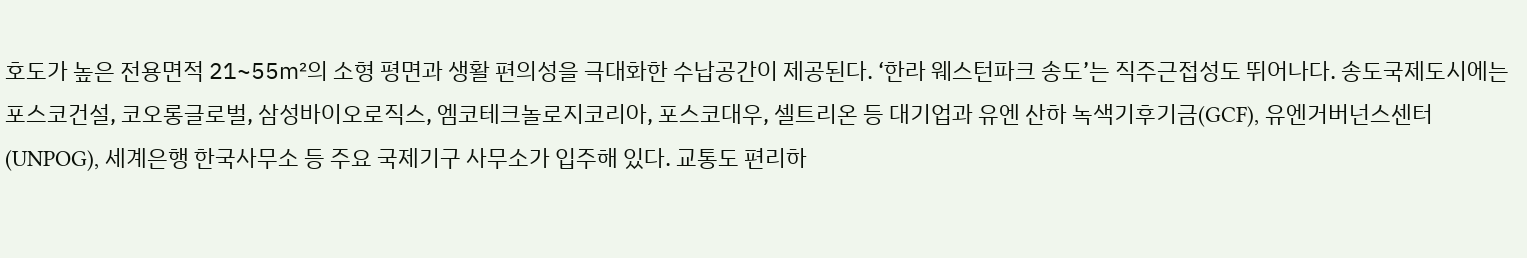호도가 높은 전용면적 21~55㎡의 소형 평면과 생활 편의성을 극대화한 수납공간이 제공된다. ‘한라 웨스턴파크 송도’는 직주근접성도 뛰어나다. 송도국제도시에는 포스코건설, 코오롱글로벌, 삼성바이오로직스, 엠코테크놀로지코리아, 포스코대우, 셀트리온 등 대기업과 유엔 산하 녹색기후기금(GCF), 유엔거버넌스센터(UNPOG), 세계은행 한국사무소 등 주요 국제기구 사무소가 입주해 있다. 교통도 편리하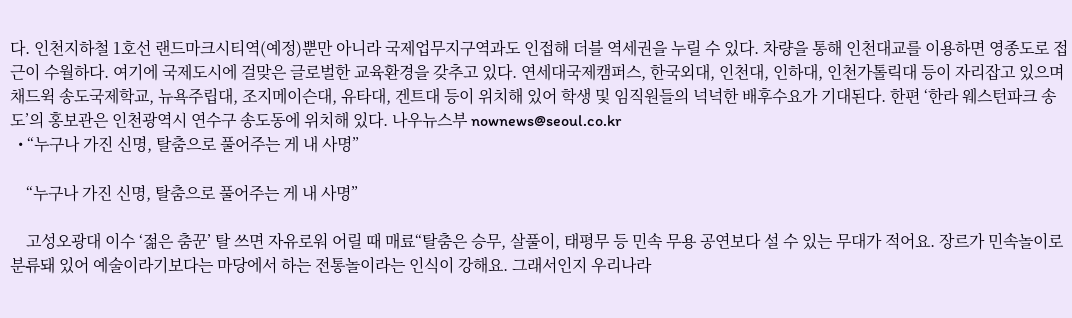다. 인천지하철 1호선 랜드마크시티역(예정)뿐만 아니라 국제업무지구역과도 인접해 더블 역세권을 누릴 수 있다. 차량을 통해 인천대교를 이용하면 영종도로 접근이 수월하다. 여기에 국제도시에 걸맞은 글로벌한 교육환경을 갖추고 있다. 연세대국제캠퍼스, 한국외대, 인천대, 인하대, 인천가톨릭대 등이 자리잡고 있으며 채드윅 송도국제학교, 뉴욕주립대, 조지메이슨대, 유타대, 겐트대 등이 위치해 있어 학생 및 임직원들의 넉넉한 배후수요가 기대된다. 한편 ‘한라 웨스턴파크 송도’의 홍보관은 인천광역시 연수구 송도동에 위치해 있다. 나우뉴스부 nownews@seoul.co.kr
  • “누구나 가진 신명, 탈춤으로 풀어주는 게 내 사명”

    “누구나 가진 신명, 탈춤으로 풀어주는 게 내 사명”

    고성오광대 이수 ‘젊은 춤꾼’ 탈 쓰면 자유로워 어릴 때 매료“탈춤은 승무, 살풀이, 태평무 등 민속 무용 공연보다 설 수 있는 무대가 적어요. 장르가 민속놀이로 분류돼 있어 예술이라기보다는 마당에서 하는 전통놀이라는 인식이 강해요. 그래서인지 우리나라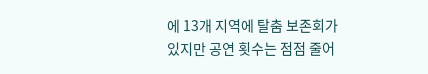에 13개 지역에 탈춤 보존회가 있지만 공연 횟수는 점점 줄어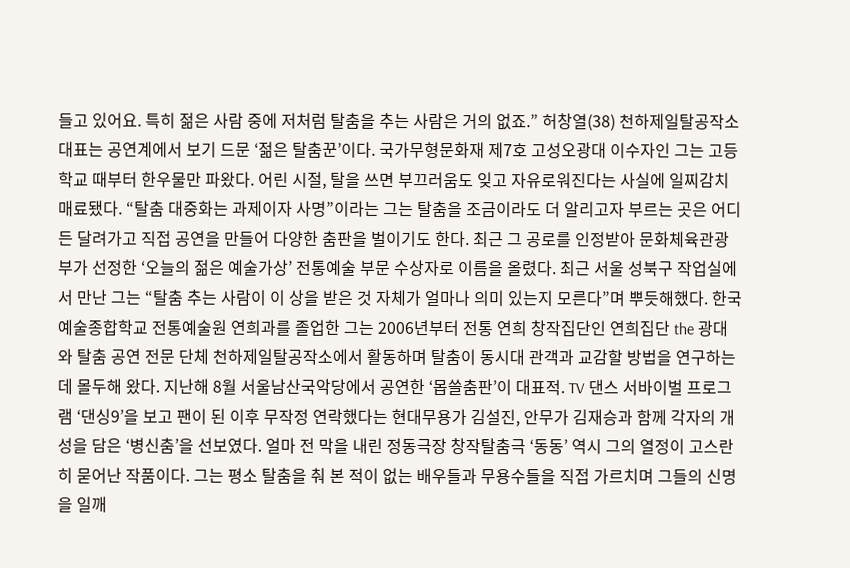들고 있어요. 특히 젊은 사람 중에 저처럼 탈춤을 추는 사람은 거의 없죠.” 허창열(38) 천하제일탈공작소 대표는 공연계에서 보기 드문 ‘젊은 탈춤꾼’이다. 국가무형문화재 제7호 고성오광대 이수자인 그는 고등학교 때부터 한우물만 파왔다. 어린 시절, 탈을 쓰면 부끄러움도 잊고 자유로워진다는 사실에 일찌감치 매료됐다. “탈춤 대중화는 과제이자 사명”이라는 그는 탈춤을 조금이라도 더 알리고자 부르는 곳은 어디든 달려가고 직접 공연을 만들어 다양한 춤판을 벌이기도 한다. 최근 그 공로를 인정받아 문화체육관광부가 선정한 ‘오늘의 젊은 예술가상’ 전통예술 부문 수상자로 이름을 올렸다. 최근 서울 성북구 작업실에서 만난 그는 “탈춤 추는 사람이 이 상을 받은 것 자체가 얼마나 의미 있는지 모른다”며 뿌듯해했다. 한국예술종합학교 전통예술원 연희과를 졸업한 그는 2006년부터 전통 연희 창작집단인 연희집단 the 광대와 탈춤 공연 전문 단체 천하제일탈공작소에서 활동하며 탈춤이 동시대 관객과 교감할 방법을 연구하는데 몰두해 왔다. 지난해 8월 서울남산국악당에서 공연한 ‘몹쓸춤판’이 대표적. TV 댄스 서바이벌 프로그램 ‘댄싱9’을 보고 팬이 된 이후 무작정 연락했다는 현대무용가 김설진, 안무가 김재승과 함께 각자의 개성을 담은 ‘병신춤’을 선보였다. 얼마 전 막을 내린 정동극장 창작탈춤극 ‘동동’ 역시 그의 열정이 고스란히 묻어난 작품이다. 그는 평소 탈춤을 춰 본 적이 없는 배우들과 무용수들을 직접 가르치며 그들의 신명을 일깨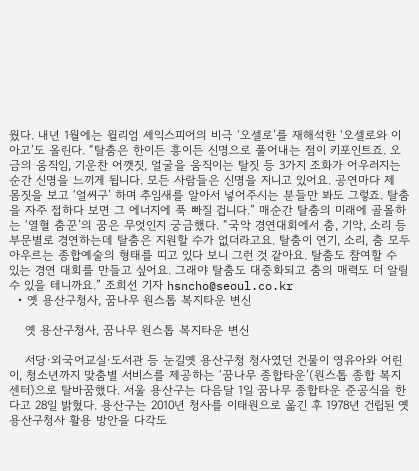웠다. 내년 1월에는 윌리엄 셰익스피어의 비극 ‘오셀로’를 재해석한 ‘오셀로와 이아고’도 올린다. “탈춤은 한이든 흥이든 신명으로 풀어내는 점이 키포인트죠. 오금의 움직임, 기운찬 어깻짓, 얼굴을 움직이는 탈짓 등 3가지 조화가 어우러지는 순간 신명을 느끼게 됩니다. 모든 사람들은 신명을 지니고 있어요. 공연마다 제 몸짓을 보고 ‘얼씨구’ 하며 추임새를 알아서 넣어주시는 분들만 봐도 그렇죠. 탈춤을 자주 접하다 보면 그 에너지에 푹 빠질 겁니다.” 매순간 탈춤의 미래에 골몰하는 ‘열혈 춤꾼’의 꿈은 무엇인지 궁금했다. “국악 경연대회에서 춤, 기악, 소리 등 부문별로 경연하는데 탈춤은 지원할 수가 없더라고요. 탈춤이 연기, 소리, 춤 모두 아우르는 종합예술의 형태를 띠고 있다 보니 그런 것 같아요. 탈춤도 참여할 수 있는 경연 대회를 만들고 싶어요. 그래야 탈춤도 대중화되고 춤의 매력도 더 알릴 수 있을 테니까요.” 조희선 기자 hsncho@seoul.co.kr
  • 옛 용산구청사, 꿈나무 원스톱 복지타운 변신

    옛 용산구청사, 꿈나무 원스톱 복지타운 변신

    서당·외국어교실·도서관 등 눈길옛 용산구청 청사였던 건물이 영유아와 어린이, 청소년까지 맞춤별 서비스를 제공하는 ‘꿈나무 종합타운’(원스톱 종합 복지 센터)으로 탈바꿈했다. 서울 용산구는 다음달 1일 꿈나무 종합타운 준공식을 한다고 28일 밝혔다. 용산구는 2010년 청사를 이태원으로 옮긴 후 1978년 건립된 옛 용산구청사 활용 방안을 다각도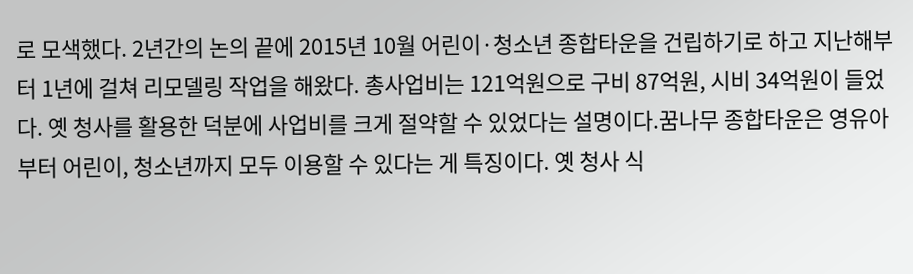로 모색했다. 2년간의 논의 끝에 2015년 10월 어린이·청소년 종합타운을 건립하기로 하고 지난해부터 1년에 걸쳐 리모델링 작업을 해왔다. 총사업비는 121억원으로 구비 87억원, 시비 34억원이 들었다. 옛 청사를 활용한 덕분에 사업비를 크게 절약할 수 있었다는 설명이다.꿈나무 종합타운은 영유아부터 어린이, 청소년까지 모두 이용할 수 있다는 게 특징이다. 옛 청사 식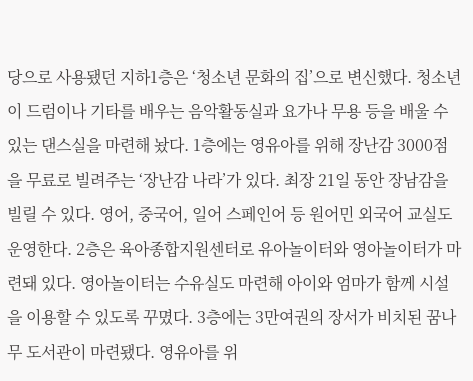당으로 사용됐던 지하1층은 ‘청소년 문화의 집’으로 변신했다. 청소년이 드럼이나 기타를 배우는 음악활동실과 요가나 무용 등을 배울 수 있는 댄스실을 마련해 놨다. 1층에는 영유아를 위해 장난감 3000점을 무료로 빌려주는 ‘장난감 나라’가 있다. 최장 21일 동안 장남감을 빌릴 수 있다. 영어, 중국어, 일어 스페인어 등 원어민 외국어 교실도 운영한다. 2층은 육아종합지원센터로 유아놀이터와 영아놀이터가 마련돼 있다. 영아놀이터는 수유실도 마련해 아이와 엄마가 함께 시설을 이용할 수 있도록 꾸몄다. 3층에는 3만여권의 장서가 비치된 꿈나무 도서관이 마련됐다. 영유아를 위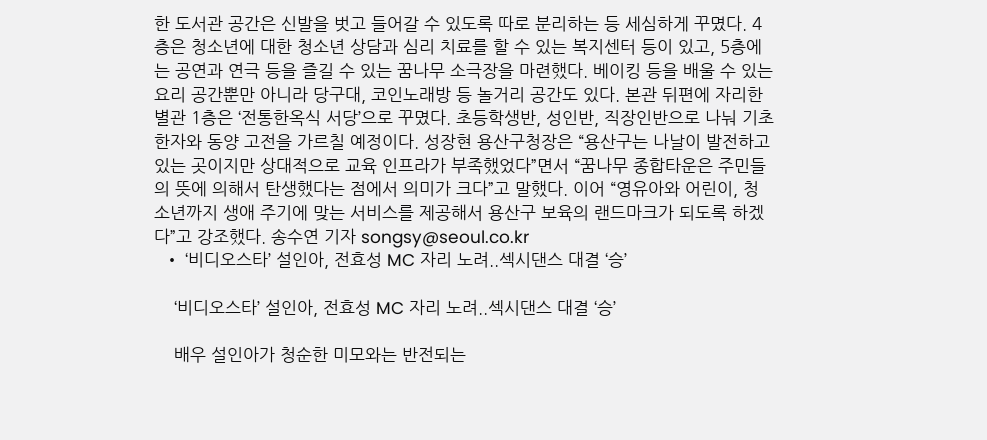한 도서관 공간은 신발을 벗고 들어갈 수 있도록 따로 분리하는 등 세심하게 꾸몄다. 4층은 청소년에 대한 청소년 상담과 심리 치료를 할 수 있는 복지센터 등이 있고, 5층에는 공연과 연극 등을 즐길 수 있는 꿈나무 소극장을 마련했다. 베이킹 등을 배울 수 있는 요리 공간뿐만 아니라 당구대, 코인노래방 등 놀거리 공간도 있다. 본관 뒤편에 자리한 별관 1층은 ‘전통한옥식 서당’으로 꾸몄다. 초등학생반, 성인반, 직장인반으로 나눠 기초한자와 동양 고전을 가르칠 예정이다. 성장현 용산구청장은 “용산구는 나날이 발전하고 있는 곳이지만 상대적으로 교육 인프라가 부족했었다”면서 “꿈나무 종합타운은 주민들의 뜻에 의해서 탄생했다는 점에서 의미가 크다”고 말했다. 이어 “영유아와 어린이, 청소년까지 생애 주기에 맞는 서비스를 제공해서 용산구 보육의 랜드마크가 되도록 하겠다”고 강조했다. 송수연 기자 songsy@seoul.co.kr
  • ‘비디오스타’ 설인아, 전효성 MC 자리 노려..섹시댄스 대결 ‘승’

    ‘비디오스타’ 설인아, 전효성 MC 자리 노려..섹시댄스 대결 ‘승’

    배우 설인아가 청순한 미모와는 반전되는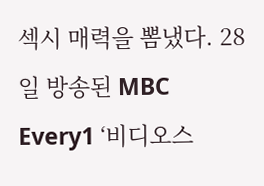섹시 매력을 뽐냈다. 28일 방송된 MBC Every1 ‘비디오스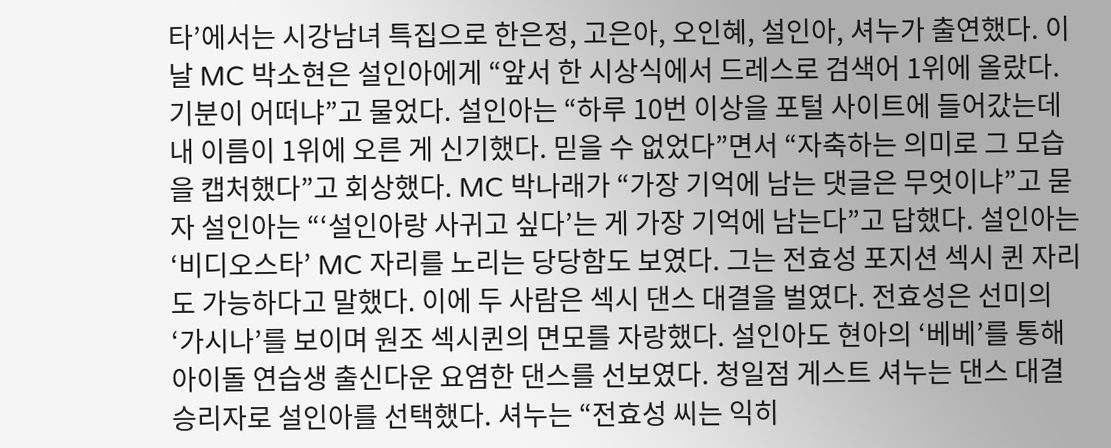타’에서는 시강남녀 특집으로 한은정, 고은아, 오인혜, 설인아, 셔누가 출연했다. 이날 MC 박소현은 설인아에게 “앞서 한 시상식에서 드레스로 검색어 1위에 올랐다. 기분이 어떠냐”고 물었다. 설인아는 “하루 10번 이상을 포털 사이트에 들어갔는데 내 이름이 1위에 오른 게 신기했다. 믿을 수 없었다”면서 “자축하는 의미로 그 모습을 캡처했다”고 회상했다. MC 박나래가 “가장 기억에 남는 댓글은 무엇이냐”고 묻자 설인아는 “‘설인아랑 사귀고 싶다’는 게 가장 기억에 남는다”고 답했다. 설인아는 ‘비디오스타’ MC 자리를 노리는 당당함도 보였다. 그는 전효성 포지션 섹시 퀸 자리도 가능하다고 말했다. 이에 두 사람은 섹시 댄스 대결을 벌였다. 전효성은 선미의 ‘가시나’를 보이며 원조 섹시퀸의 면모를 자랑했다. 설인아도 현아의 ‘베베’를 통해 아이돌 연습생 출신다운 요염한 댄스를 선보였다. 청일점 게스트 셔누는 댄스 대결 승리자로 설인아를 선택했다. 셔누는 “전효성 씨는 익히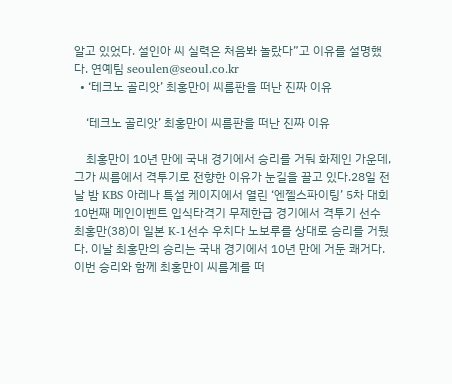알고 있었다. 설인아 씨 실력은 처음봐 놀랐다”고 이유를 설명했다. 연예팀 seoulen@seoul.co.kr
  • ‘테크노 골리앗’ 최홍만이 씨름판을 떠난 진짜 이유

    ‘테크노 골리앗’ 최홍만이 씨름판을 떠난 진짜 이유

    최홍만이 10년 만에 국내 경기에서 승리를 거둬 화제인 가운데, 그가 씨름에서 격투기로 전향한 이유가 눈길을 끌고 있다.28일 전날 밤 KBS 아레나 특설 케이지에서 열린 ‘엔젤스파이팅’ 5차 대회 10번째 메인이벤트 입식타격기 무제한급 경기에서 격투기 선수 최홍만(38)이 일본 K-1선수 우치다 노보루를 상대로 승리를 거뒀다. 이날 최홍만의 승리는 국내 경기에서 10년 만에 거둔 쾌거다. 이번 승리와 함께 최홍만이 씨름계를 떠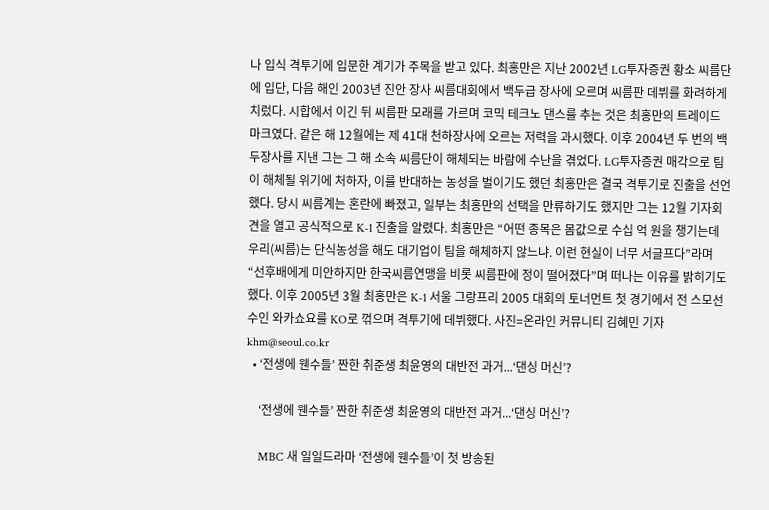나 입식 격투기에 입문한 계기가 주목을 받고 있다. 최홍만은 지난 2002년 LG투자증권 황소 씨름단에 입단, 다음 해인 2003년 진안 장사 씨름대회에서 백두급 장사에 오르며 씨름판 데뷔를 화려하게 치렀다. 시합에서 이긴 뒤 씨름판 모래를 가르며 코믹 테크노 댄스를 추는 것은 최홍만의 트레이드 마크였다. 같은 해 12월에는 제 41대 천하장사에 오르는 저력을 과시했다. 이후 2004년 두 번의 백두장사를 지낸 그는 그 해 소속 씨름단이 해체되는 바람에 수난을 겪었다. LG투자증권 매각으로 팀이 해체될 위기에 처하자, 이를 반대하는 농성을 벌이기도 했던 최홍만은 결국 격투기로 진출을 선언했다. 당시 씨름계는 혼란에 빠졌고, 일부는 최홍만의 선택을 만류하기도 했지만 그는 12월 기자회견을 열고 공식적으로 K-1 진출을 알렸다. 최홍만은 “어떤 종목은 몸값으로 수십 억 원을 챙기는데 우리(씨름)는 단식농성을 해도 대기업이 팀을 해체하지 않느냐. 이런 현실이 너무 서글프다”라며 “선후배에게 미안하지만 한국씨름연맹을 비롯 씨름판에 정이 떨어졌다”며 떠나는 이유를 밝히기도 했다. 이후 2005년 3월 최홍만은 K-1 서울 그랑프리 2005 대회의 토너먼트 첫 경기에서 전 스모선수인 와카쇼요를 KO로 꺾으며 격투기에 데뷔했다. 사진=온라인 커뮤니티 김혜민 기자 khm@seoul.co.kr
  • ‘전생에 웬수들’ 짠한 취준생 최윤영의 대반전 과거...‘댄싱 머신’?

    ‘전생에 웬수들’ 짠한 취준생 최윤영의 대반전 과거...‘댄싱 머신’?

    MBC 새 일일드라마 ‘전생에 웬수들’이 첫 방송된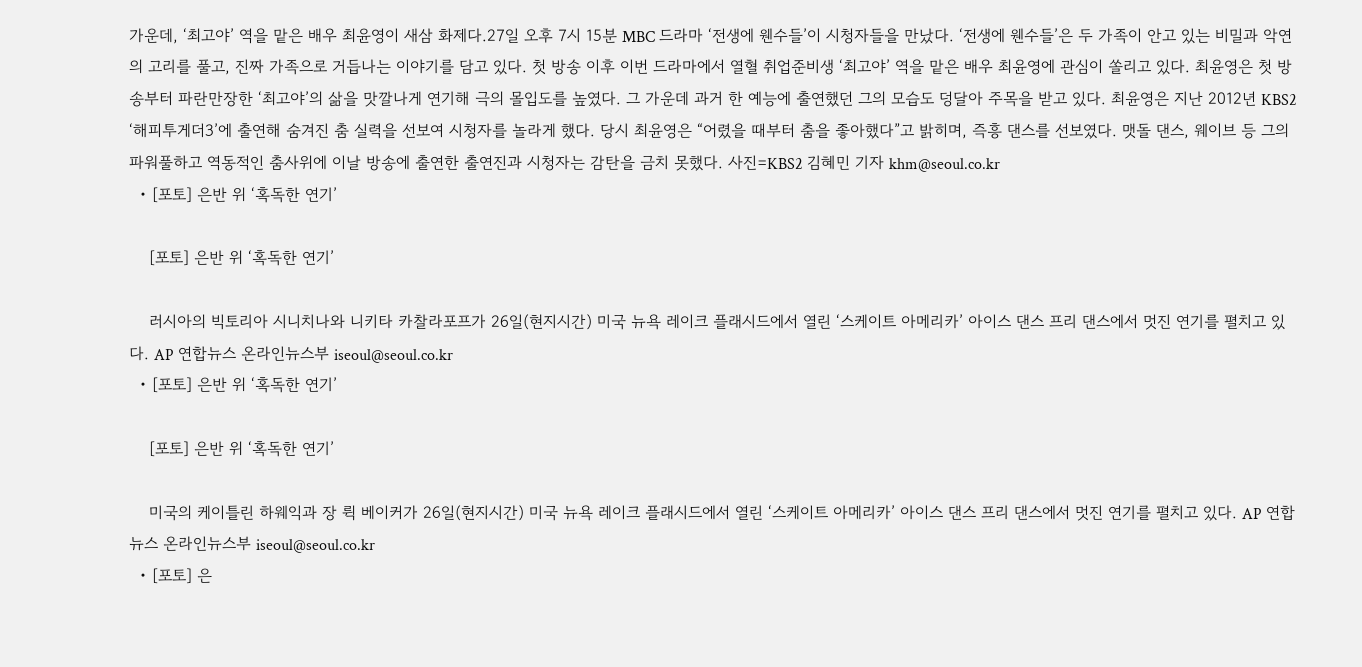가운데, ‘최고야’ 역을 맡은 배우 최윤영이 새삼 화제다.27일 오후 7시 15분 MBC 드라마 ‘전생에 웬수들’이 시청자들을 만났다. ‘전생에 웬수들’은 두 가족이 안고 있는 비밀과 악연의 고리를 풀고, 진짜 가족으로 거듭나는 이야기를 담고 있다. 첫 방송 이후 이번 드라마에서 열혈 취업준비생 ‘최고야’ 역을 맡은 배우 최윤영에 관심이 쏠리고 있다. 최윤영은 첫 방송부터 파란만장한 ‘최고야’의 삶을 맛깔나게 연기해 극의 몰입도를 높였다. 그 가운데 과거 한 예능에 출연했던 그의 모습도 덩달아 주목을 받고 있다. 최윤영은 지난 2012년 KBS2 ‘해피투게더3’에 출연해 숨겨진 춤 실력을 선보여 시청자를 놀라게 했다. 당시 최윤영은 “어렸을 때부터 춤을 좋아했다”고 밝히며, 즉흥 댄스를 선보였다. 맷돌 댄스, 웨이브 등 그의 파워풀하고 역동적인 춤사위에 이날 방송에 출연한 출연진과 시청자는 감탄을 금치 못했다. 사진=KBS2 김혜민 기자 khm@seoul.co.kr
  • [포토] 은반 위 ‘혹독한 연기’

    [포토] 은반 위 ‘혹독한 연기’

    러시아의 빅토리아 시니치나와 니키타 카찰라포프가 26일(현지시간) 미국 뉴욕 레이크 플래시드에서 열린 ‘스케이트 아메리카’ 아이스 댄스 프리 댄스에서 멋진 연기를 펼치고 있다. AP 연합뉴스 온라인뉴스부 iseoul@seoul.co.kr
  • [포토] 은반 위 ‘혹독한 연기’

    [포토] 은반 위 ‘혹독한 연기’

    미국의 케이틀린 하웨익과 장 뤽 베이커가 26일(현지시간) 미국 뉴욕 레이크 플래시드에서 열린 ‘스케이트 아메리카’ 아이스 댄스 프리 댄스에서 멋진 연기를 펼치고 있다. AP 연합뉴스 온라인뉴스부 iseoul@seoul.co.kr
  • [포토] 은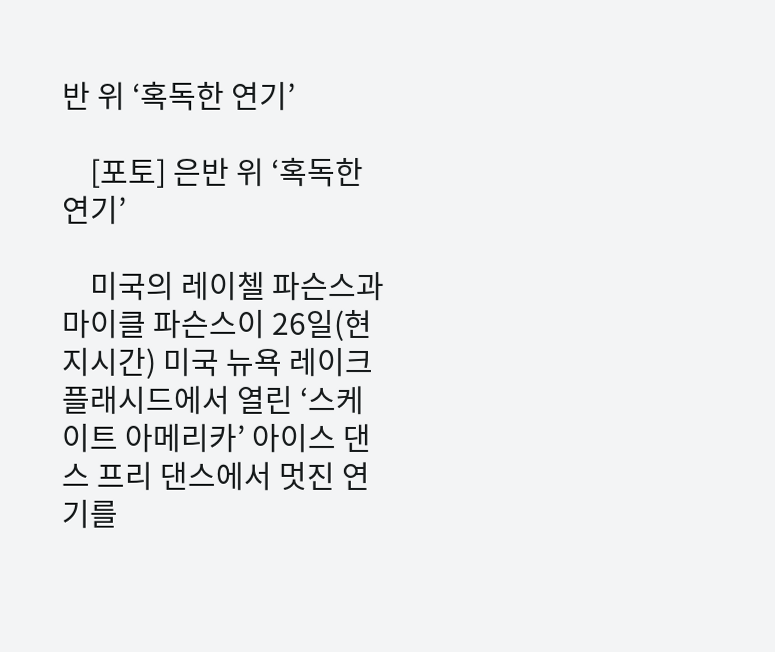반 위 ‘혹독한 연기’

    [포토] 은반 위 ‘혹독한 연기’

    미국의 레이첼 파슨스과 마이클 파슨스이 26일(현지시간) 미국 뉴욕 레이크 플래시드에서 열린 ‘스케이트 아메리카’ 아이스 댄스 프리 댄스에서 멋진 연기를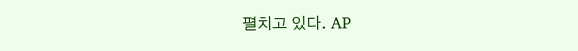펼치고 있다. AP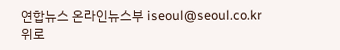연합뉴스 온라인뉴스부 iseoul@seoul.co.kr
위로